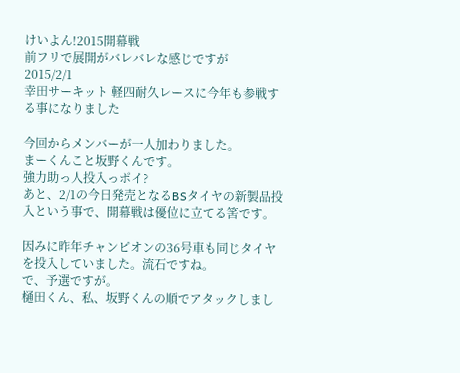けいよん!2015開幕戦
前フリで展開がバレバレな感じですが
2015/2/1
幸田サーキット 軽四耐久レースに今年も参戦する事になりました

今回からメンバーが一人加わりました。
まーくんこと坂野くんです。
強力助っ人投入っポイ?
あと、2/1の今日発売となるBSタイヤの新製品投入という事で、開幕戦は優位に立てる筈です。

因みに昨年チャンピオンの36号車も同じタイヤを投入していました。流石ですね。
で、予選ですが。
樋田くん、私、坂野くんの順でアタックしまし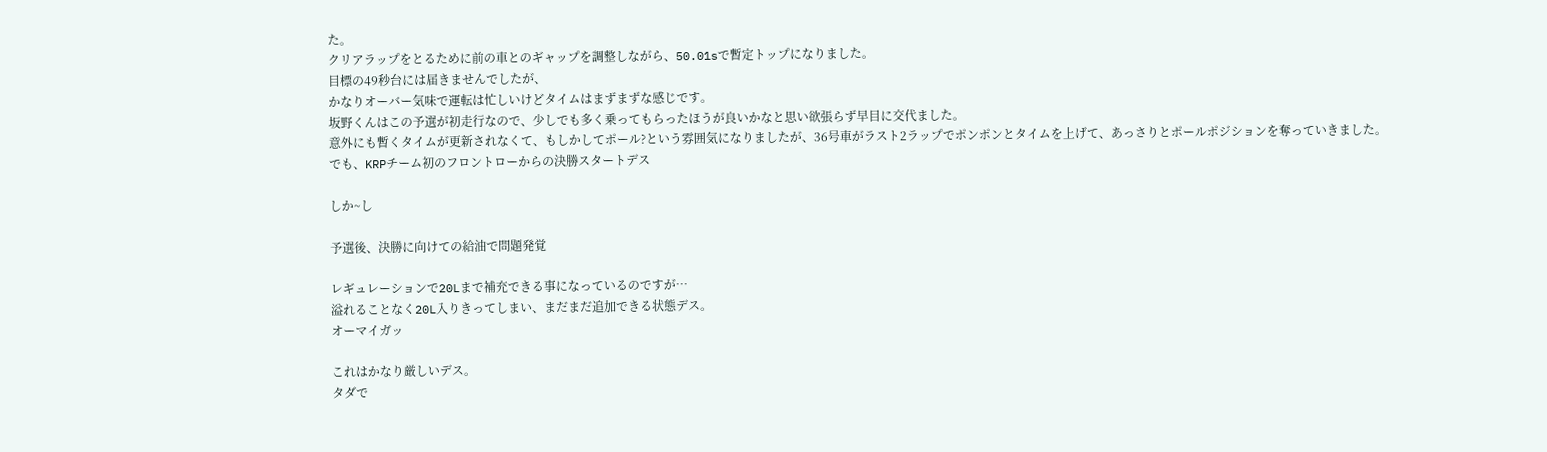た。
クリアラップをとるために前の車とのギャップを調整しながら、50.01sで暫定トップになりました。
目標の49秒台には届きませんでしたが、
かなりオーバー気味で運転は忙しいけどタイムはまずまずな感じです。
坂野くんはこの予選が初走行なので、少しでも多く乗ってもらったほうが良いかなと思い欲張らず早目に交代ました。
意外にも暫くタイムが更新されなくて、もしかしてポール?という雰囲気になりましたが、36号車がラスト2ラップでポンポンとタイムを上げて、あっさりとポールポジションを奪っていきました。
でも、KRPチーム初のフロントローからの決勝スタートデス

しか~し

予選後、決勝に向けての給油で問題発覚

レギュレーションで20Lまで補充できる事になっているのですが…
溢れることなく20L入りきってしまい、まだまだ追加できる状態デス。
オーマイガッ

これはかなり厳しいデス。
タダで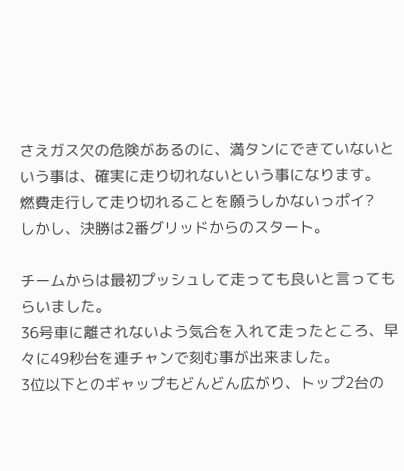さえガス欠の危険があるのに、満タンにできていないという事は、確実に走り切れないという事になります。
燃費走行して走り切れることを願うしかないっポイ?
しかし、決勝は2番グリッドからのスタート。

チームからは最初プッシュして走っても良いと言ってもらいました。
36号車に離されないよう気合を入れて走ったところ、早々に49秒台を連チャンで刻む事が出来ました。
3位以下とのギャップもどんどん広がり、トップ2台の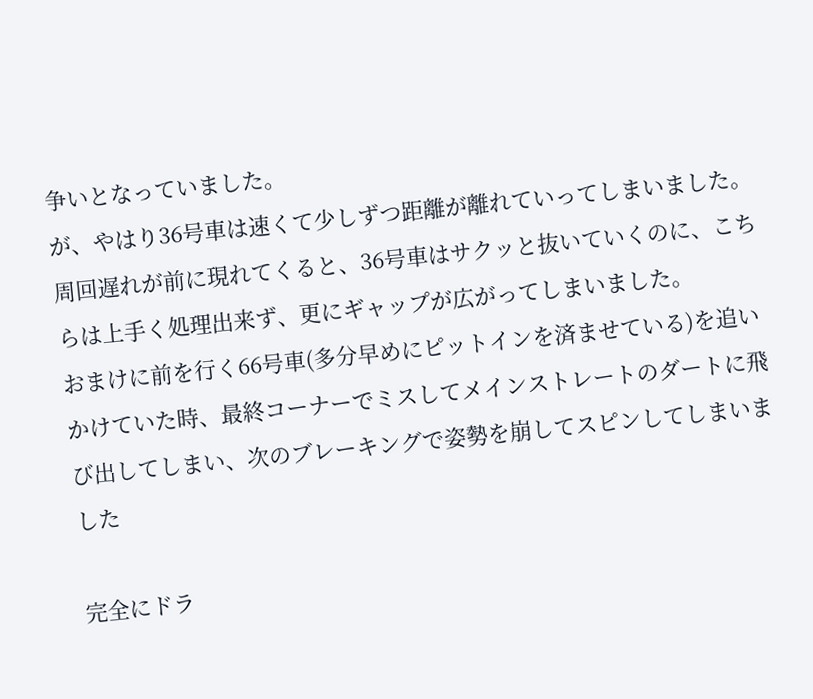争いとなっていました。
が、やはり36号車は速くて少しずつ距離が離れていってしまいました。
周回遅れが前に現れてくると、36号車はサクッと抜いていくのに、こちらは上手く処理出来ず、更にギャップが広がってしまいました。
おまけに前を行く66号車(多分早めにピットインを済ませている)を追いかけていた時、最終コーナーでミスしてメインストレートのダートに飛び出してしまい、次のブレーキングで姿勢を崩してスピンしてしまいました

完全にドラ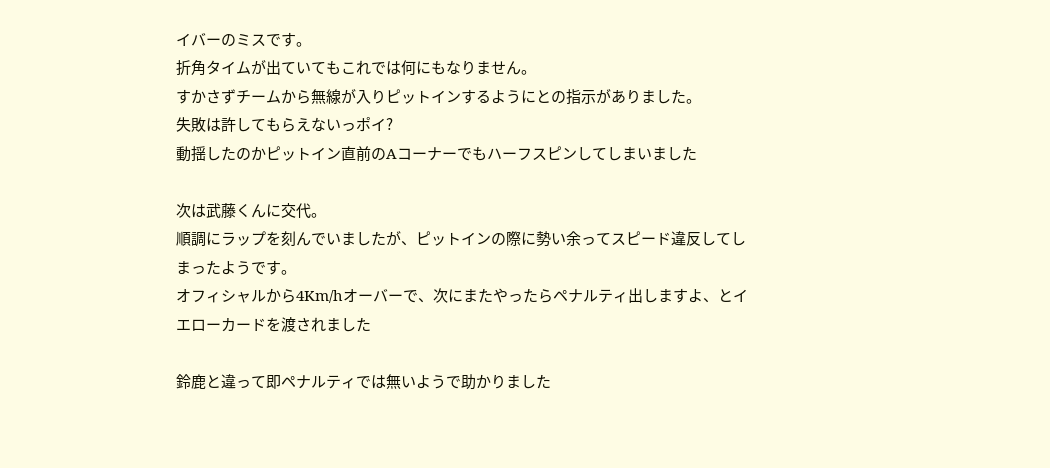イバーのミスです。
折角タイムが出ていてもこれでは何にもなりません。
すかさずチームから無線が入りピットインするようにとの指示がありました。
失敗は許してもらえないっポイ?
動揺したのかピットイン直前のAコーナーでもハーフスピンしてしまいました

次は武藤くんに交代。
順調にラップを刻んでいましたが、ピットインの際に勢い余ってスピード違反してしまったようです。
オフィシャルから4Km/hオーバーで、次にまたやったらペナルティ出しますよ、とイエローカードを渡されました

鈴鹿と違って即ペナルティでは無いようで助かりました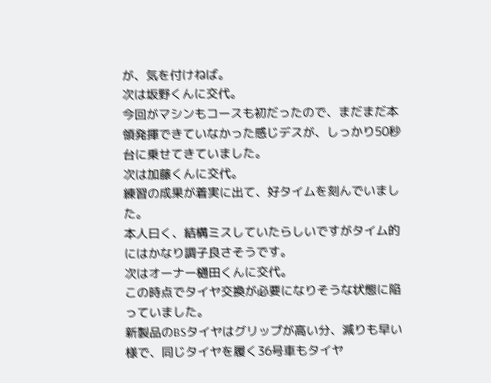が、気を付けねば。
次は坂野くんに交代。
今回がマシンもコースも初だったので、まだまだ本領発揮できていなかった感じデスが、しっかり50秒台に乗せてきていました。
次は加藤くんに交代。
練習の成果が着実に出て、好タイムを刻んでいました。
本人曰く、結構ミスしていたらしいですがタイム的にはかなり調子良さそうです。
次はオーナー樋田くんに交代。
この時点でタイヤ交換が必要になりそうな状態に陥っていました。
新製品のBSタイヤはグリップが高い分、減りも早い様で、同じタイヤを履く36号車もタイヤ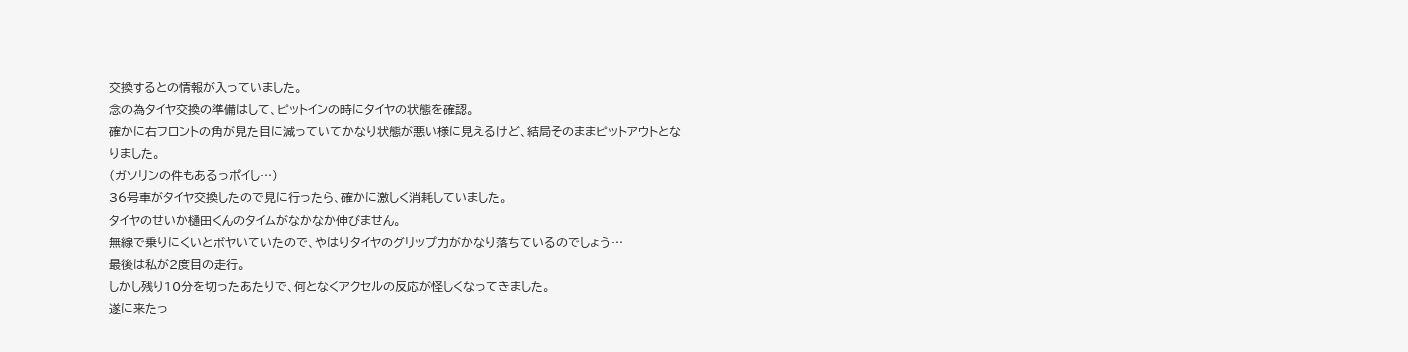交換するとの情報が入っていました。
念の為タイヤ交換の準備はして、ピットインの時にタイヤの状態を確認。
確かに右フロントの角が見た目に減っていてかなり状態が悪い様に見えるけど、結局そのままピットアウトとなりました。
(ガソリンの件もあるっポイし…)
36号車がタイヤ交換したので見に行ったら、確かに激しく消耗していました。
タイヤのせいか樋田くんのタイムがなかなか伸びません。
無線で乗りにくいとボヤいていたので、やはりタイヤのグリップ力がかなり落ちているのでしょう…
最後は私が2度目の走行。
しかし残り10分を切ったあたりで、何となくアクセルの反応が怪しくなってきました。
遂に来たっ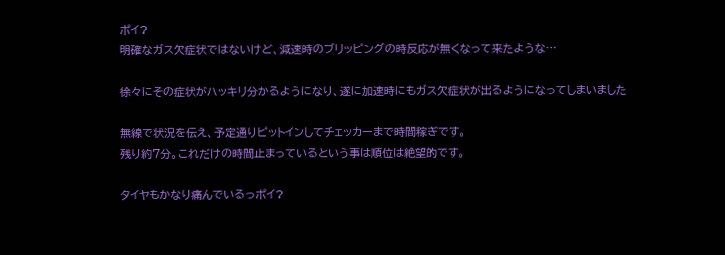ポイ?
明確なガス欠症状ではないけど、減速時のブリッピングの時反応が無くなって来たような…

徐々にその症状がハッキリ分かるようになり、遂に加速時にもガス欠症状が出るようになってしまいました

無線で状況を伝え、予定通りピットインしてチェッカーまで時間稼ぎです。
残り約7分。これだけの時間止まっているという事は順位は絶望的です。

タイヤもかなり痛んでいるっポイ?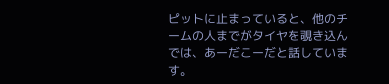ピットに止まっていると、他のチームの人までがタイヤを覗き込んでは、あーだこーだと話しています。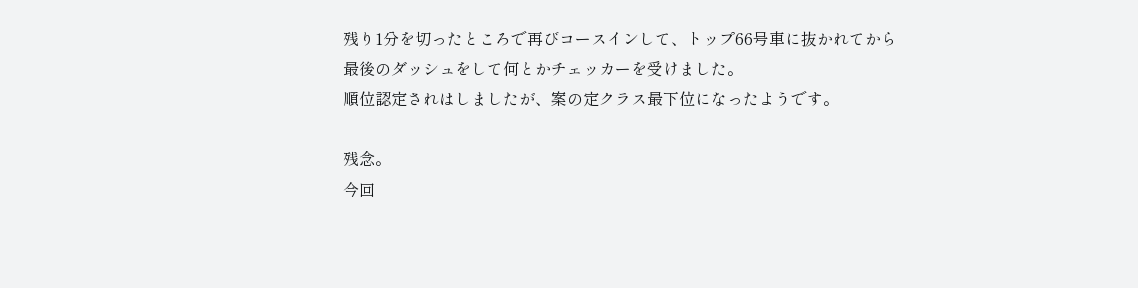残り1分を切ったところで再びコースインして、トップ66号車に抜かれてから最後のダッシュをして何とかチェッカーを受けました。
順位認定されはしましたが、案の定クラス最下位になったようです。

残念。
今回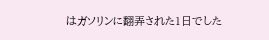はガソリンに翻弄された1日でした